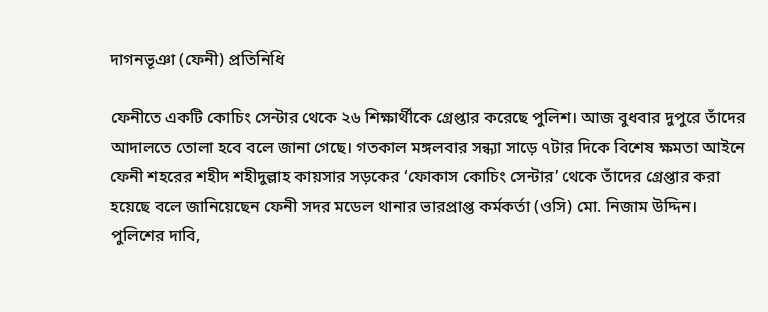দাগনভূঞা (ফেনী) প্রতিনিধি

ফেনীতে একটি কোচিং সেন্টার থেকে ২৬ শিক্ষার্থীকে গ্রেপ্তার করেছে পুলিশ। আজ বুধবার দুপুরে তাঁদের আদালতে তোলা হবে বলে জানা গেছে। গতকাল মঙ্গলবার সন্ধ্যা সাড়ে ৭টার দিকে বিশেষ ক্ষমতা আইনে ফেনী শহরের শহীদ শহীদুল্লাহ কায়সার সড়কের ‘ফোকাস কোচিং সেন্টার’ থেকে তাঁদের গ্রেপ্তার করা হয়েছে বলে জানিয়েছেন ফেনী সদর মডেল থানার ভারপ্রাপ্ত কর্মকর্তা (ওসি) মো. নিজাম উদ্দিন।
পুলিশের দাবি,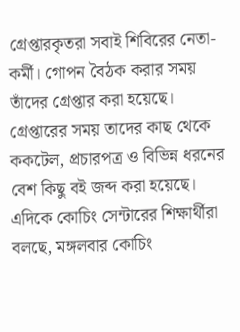গ্রেপ্তারকৃতরা সবাই শিবিরের নেতা-কর্মী। গোপন বৈঠক করার সময় তাঁদের গ্রেপ্তার করা হয়েছে। গ্রেপ্তারের সময় তাদের কাছ থেকে ককটেল, প্রচারপত্র ও বিভিন্ন ধরনের বেশ কিছু বই জব্দ করা হয়েছে।
এদিকে কোচিং সেন্টারের শিক্ষার্থীরা বলছে, মঙ্গলবার কোচিং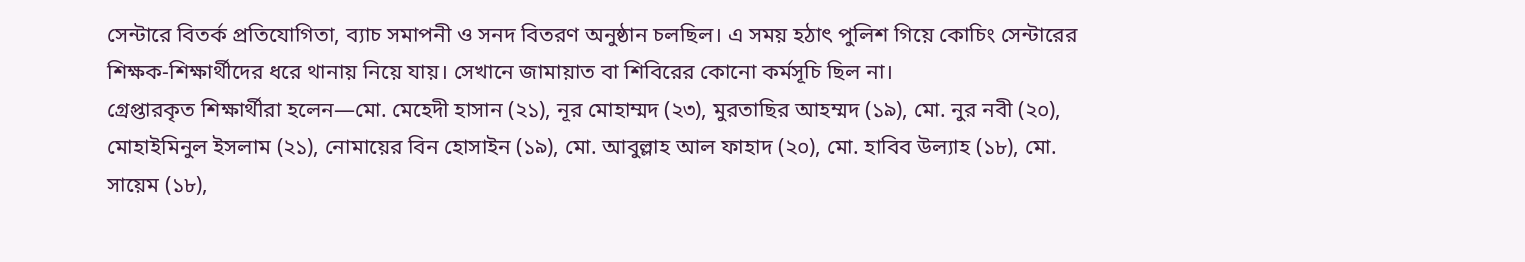সেন্টারে বিতর্ক প্রতিযোগিতা, ব্যাচ সমাপনী ও সনদ বিতরণ অনুষ্ঠান চলছিল। এ সময় হঠাৎ পুলিশ গিয়ে কোচিং সেন্টারের শিক্ষক-শিক্ষার্থীদের ধরে থানায় নিয়ে যায়। সেখানে জামায়াত বা শিবিরের কোনো কর্মসূচি ছিল না।
গ্রেপ্তারকৃত শিক্ষার্থীরা হলেন—মো. মেহেদী হাসান (২১), নূর মোহাম্মদ (২৩), মুরতাছির আহম্মদ (১৯), মো. নুর নবী (২০), মোহাইমিনুল ইসলাম (২১), নোমায়ের বিন হোসাইন (১৯), মো. আবুল্লাহ আল ফাহাদ (২০), মো. হাবিব উল্যাহ (১৮), মো. সায়েম (১৮),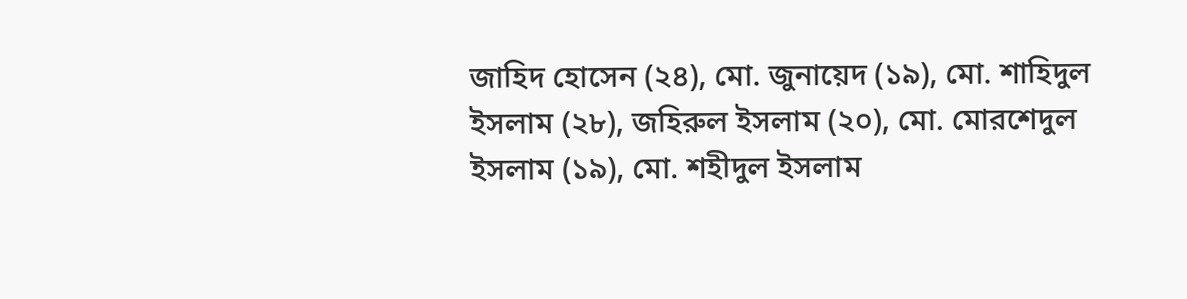জাহিদ হোসেন (২৪), মো. জুনায়েদ (১৯), মো. শাহিদুল ইসলাম (২৮), জহিরুল ইসলাম (২০), মো. মোরশেদুল ইসলাম (১৯), মো. শহীদুল ইসলাম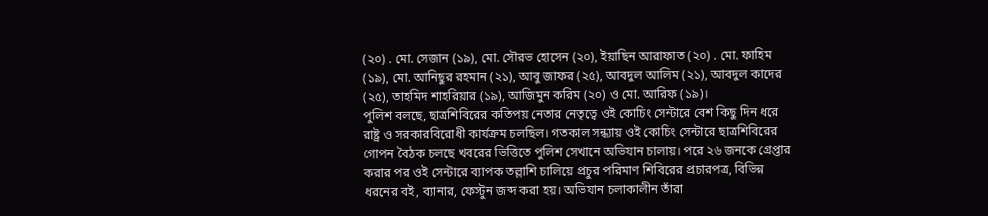(২০) . মো. সেজান (১৯), মো. সৌরভ হোসেন (২০), ইয়াছিন আরাফাত (২০) . মো. ফাহিম (১৯), মো. আনিছুর রহমান (২১), আবু জাফর (২৫), আবদুল আলিম (২১), আবদুল কাদের (২৫), তাহমিদ শাহরিয়ার (১৯), আজিমুন করিম (২০) ও মো. আরিফ (১৯)।
পুলিশ বলছে, ছাত্রশিবিরের কতিপয় নেতার নেতৃত্বে ওই কোচিং সেন্টারে বেশ কিছু দিন ধরে রাষ্ট্র ও সরকারবিরোধী কার্যক্রম চলছিল। গতকাল সন্ধ্যায় ওই কোচিং সেন্টারে ছাত্রশিবিরের গোপন বৈঠক চলছে খবরের ভিত্তিতে পুলিশ সেখানে অভিযান চালায়। পরে ২৬ জনকে গ্রেপ্তার করার পর ওই সেন্টারে ব্যাপক তল্লাশি চালিয়ে প্রচুর পরিমাণ শিবিরের প্রচারপত্র, বিভিন্ন ধরনের বই, ব্যানার, ফেস্টুন জব্দ করা হয়। অভিযান চলাকালীন তাঁরা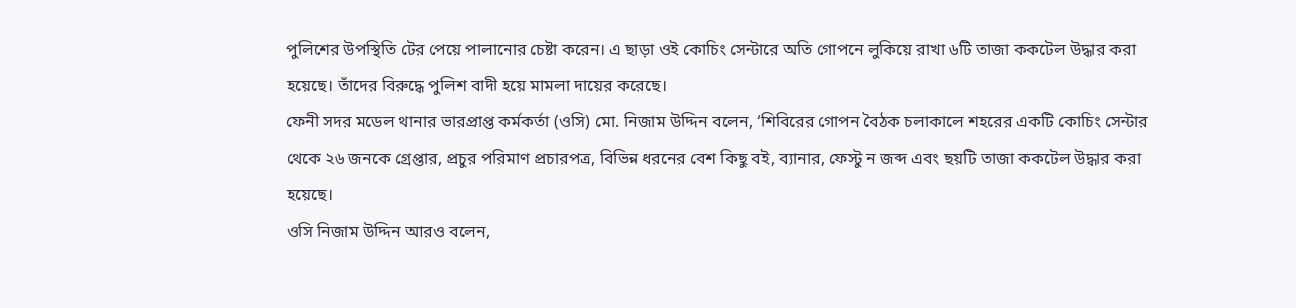পুলিশের উপস্থিতি টের পেয়ে পালানোর চেষ্টা করেন। এ ছাড়া ওই কোচিং সেন্টারে অতি গোপনে লুকিয়ে রাখা ৬টি তাজা ককটেল উদ্ধার করা হয়েছে। তাঁদের বিরুদ্ধে পুলিশ বাদী হয়ে মামলা দায়ের করেছে।
ফেনী সদর মডেল থানার ভারপ্রাপ্ত কর্মকর্তা (ওসি) মো. নিজাম উদ্দিন বলেন, ‘শিবিরের গোপন বৈঠক চলাকালে শহরের একটি কোচিং সেন্টার থেকে ২৬ জনকে গ্রেপ্তার, প্রচুর পরিমাণ প্রচারপত্র, বিভিন্ন ধরনের বেশ কিছু বই, ব্যানার, ফেস্টু ন জব্দ এবং ছয়টি তাজা ককটেল উদ্ধার করা হয়েছে।
ওসি নিজাম উদ্দিন আরও বলেন,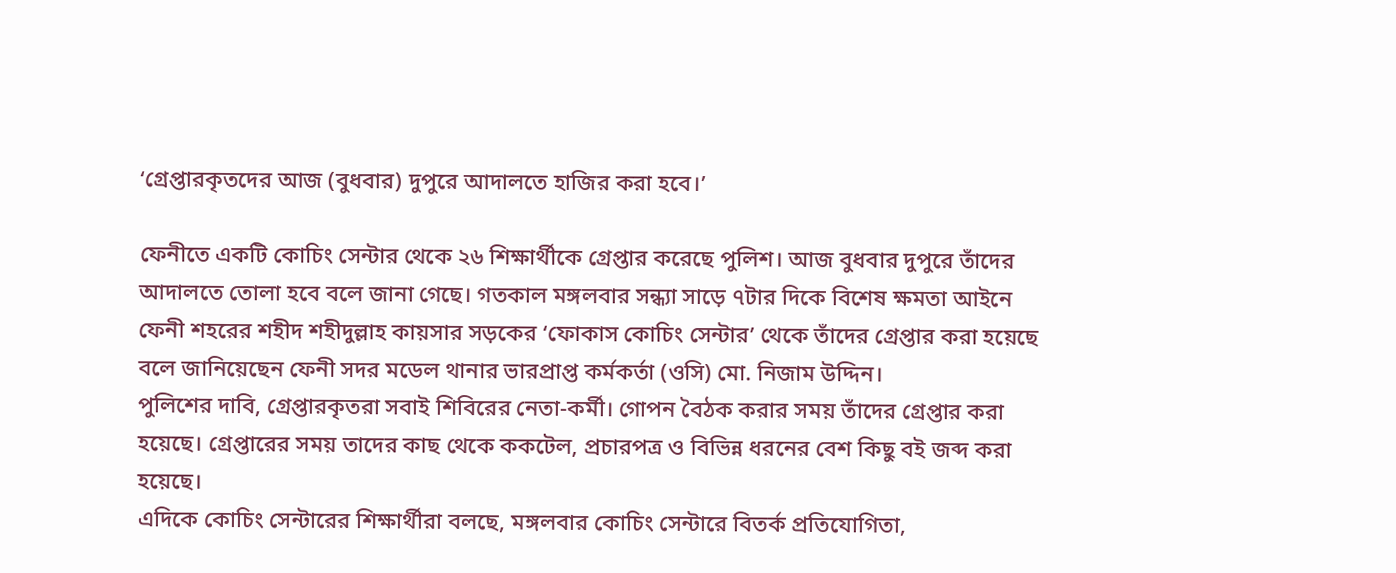‘গ্রেপ্তারকৃতদের আজ (বুধবার) দুপুরে আদালতে হাজির করা হবে।’

ফেনীতে একটি কোচিং সেন্টার থেকে ২৬ শিক্ষার্থীকে গ্রেপ্তার করেছে পুলিশ। আজ বুধবার দুপুরে তাঁদের আদালতে তোলা হবে বলে জানা গেছে। গতকাল মঙ্গলবার সন্ধ্যা সাড়ে ৭টার দিকে বিশেষ ক্ষমতা আইনে ফেনী শহরের শহীদ শহীদুল্লাহ কায়সার সড়কের ‘ফোকাস কোচিং সেন্টার’ থেকে তাঁদের গ্রেপ্তার করা হয়েছে বলে জানিয়েছেন ফেনী সদর মডেল থানার ভারপ্রাপ্ত কর্মকর্তা (ওসি) মো. নিজাম উদ্দিন।
পুলিশের দাবি, গ্রেপ্তারকৃতরা সবাই শিবিরের নেতা-কর্মী। গোপন বৈঠক করার সময় তাঁদের গ্রেপ্তার করা হয়েছে। গ্রেপ্তারের সময় তাদের কাছ থেকে ককটেল, প্রচারপত্র ও বিভিন্ন ধরনের বেশ কিছু বই জব্দ করা হয়েছে।
এদিকে কোচিং সেন্টারের শিক্ষার্থীরা বলছে, মঙ্গলবার কোচিং সেন্টারে বিতর্ক প্রতিযোগিতা,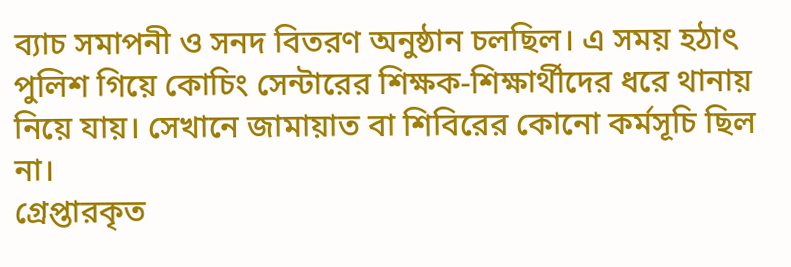ব্যাচ সমাপনী ও সনদ বিতরণ অনুষ্ঠান চলছিল। এ সময় হঠাৎ পুলিশ গিয়ে কোচিং সেন্টারের শিক্ষক-শিক্ষার্থীদের ধরে থানায় নিয়ে যায়। সেখানে জামায়াত বা শিবিরের কোনো কর্মসূচি ছিল না।
গ্রেপ্তারকৃত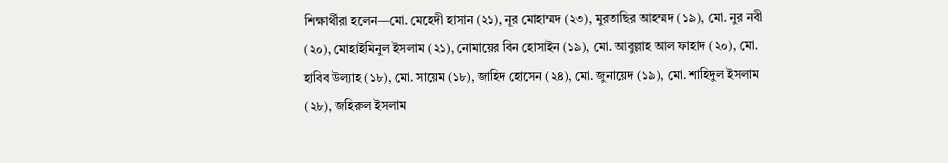শিক্ষার্থীরা হলেন—মো. মেহেদী হাসান (২১), নূর মোহাম্মদ (২৩), মুরতাছির আহম্মদ (১৯), মো. নুর নবী (২০), মোহাইমিনুল ইসলাম (২১), নোমায়ের বিন হোসাইন (১৯), মো. আবুল্লাহ আল ফাহাদ (২০), মো. হাবিব উল্যাহ (১৮), মো. সায়েম (১৮), জাহিদ হোসেন (২৪), মো. জুনায়েদ (১৯), মো. শাহিদুল ইসলাম (২৮), জহিরুল ইসলাম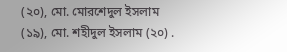(২০), মো. মোরশেদুল ইসলাম (১৯), মো. শহীদুল ইসলাম (২০) .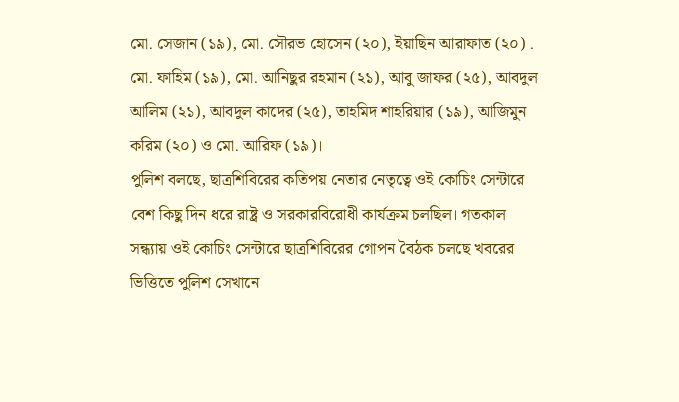মো. সেজান (১৯), মো. সৌরভ হোসেন (২০), ইয়াছিন আরাফাত (২০) . মো. ফাহিম (১৯), মো. আনিছুর রহমান (২১), আবু জাফর (২৫), আবদুল আলিম (২১), আবদুল কাদের (২৫), তাহমিদ শাহরিয়ার (১৯), আজিমুন করিম (২০) ও মো. আরিফ (১৯)।
পুলিশ বলছে, ছাত্রশিবিরের কতিপয় নেতার নেতৃত্বে ওই কোচিং সেন্টারে বেশ কিছু দিন ধরে রাষ্ট্র ও সরকারবিরোধী কার্যক্রম চলছিল। গতকাল সন্ধ্যায় ওই কোচিং সেন্টারে ছাত্রশিবিরের গোপন বৈঠক চলছে খবরের ভিত্তিতে পুলিশ সেখানে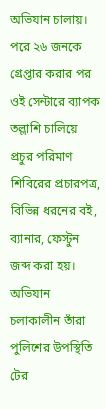অভিযান চালায়। পরে ২৬ জনকে গ্রেপ্তার করার পর ওই সেন্টারে ব্যাপক তল্লাশি চালিয়ে প্রচুর পরিমাণ শিবিরের প্রচারপত্র, বিভিন্ন ধরনের বই, ব্যানার, ফেস্টুন জব্দ করা হয়। অভিযান চলাকালীন তাঁরা পুলিশের উপস্থিতি টের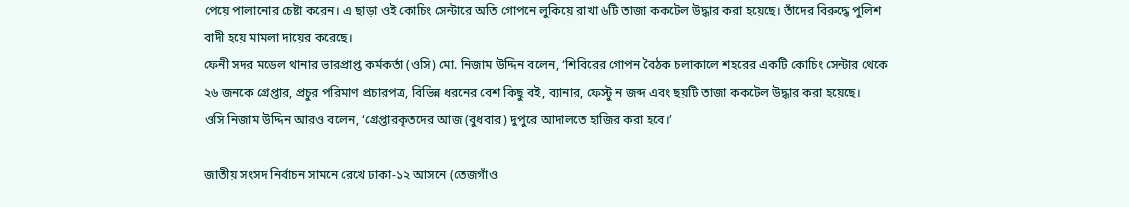পেয়ে পালানোর চেষ্টা করেন। এ ছাড়া ওই কোচিং সেন্টারে অতি গোপনে লুকিয়ে রাখা ৬টি তাজা ককটেল উদ্ধার করা হয়েছে। তাঁদের বিরুদ্ধে পুলিশ বাদী হয়ে মামলা দায়ের করেছে।
ফেনী সদর মডেল থানার ভারপ্রাপ্ত কর্মকর্তা (ওসি) মো. নিজাম উদ্দিন বলেন, ‘শিবিরের গোপন বৈঠক চলাকালে শহরের একটি কোচিং সেন্টার থেকে ২৬ জনকে গ্রেপ্তার, প্রচুর পরিমাণ প্রচারপত্র, বিভিন্ন ধরনের বেশ কিছু বই, ব্যানার, ফেস্টু ন জব্দ এবং ছয়টি তাজা ককটেল উদ্ধার করা হয়েছে।
ওসি নিজাম উদ্দিন আরও বলেন, ‘গ্রেপ্তারকৃতদের আজ (বুধবার) দুপুরে আদালতে হাজির করা হবে।’

জাতীয় সংসদ নির্বাচন সামনে রেখে ঢাকা-১২ আসনে (তেজগাঁও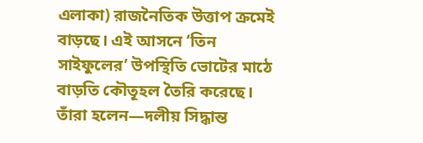এলাকা) রাজনৈতিক উত্তাপ ক্রমেই বাড়ছে। এই আসনে ‘তিন সাইফুলের’ উপস্থিতি ভোটের মাঠে বাড়তি কৌতূহল তৈরি করেছে। তাঁরা হলেন—দলীয় সিদ্ধান্ত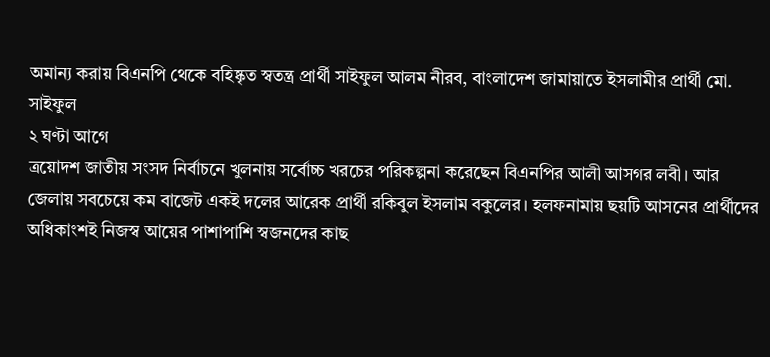অমান্য করায় বিএনপি থেকে বহিষ্কৃত স্বতন্ত্র প্রার্থী সাইফুল আলম নীরব, বাংলাদেশ জামায়াতে ইসলামীর প্রার্থী মো. সাইফুল
২ ঘণ্টা আগে
ত্রয়োদশ জাতীয় সংসদ নির্বাচনে খুলনায় সর্বোচ্চ খরচের পরিকল্পনা করেছেন বিএনপির আলী আসগর লবী। আর জেলায় সবচেয়ে কম বাজেট একই দলের আরেক প্রার্থী রকিবুল ইসলাম বকুলের। হলফনামায় ছয়টি আসনের প্রার্থীদের অধিকাংশই নিজস্ব আয়ের পাশাপাশি স্বজনদের কাছ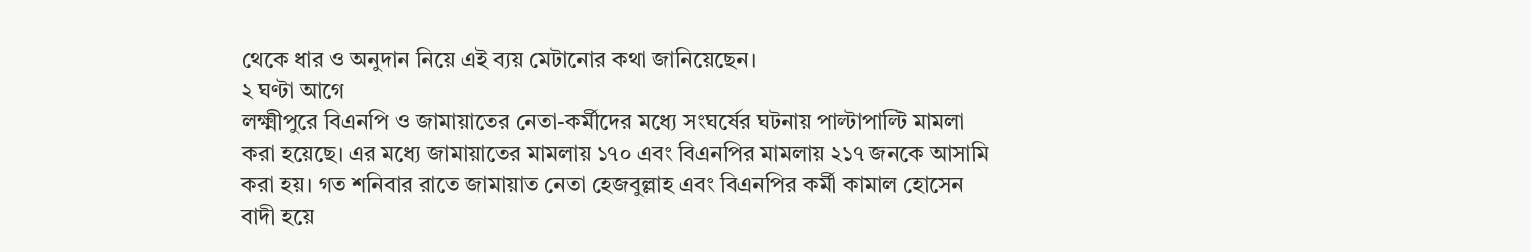থেকে ধার ও অনুদান নিয়ে এই ব্যয় মেটানোর কথা জানিয়েছেন।
২ ঘণ্টা আগে
লক্ষ্মীপুরে বিএনপি ও জামায়াতের নেতা-কর্মীদের মধ্যে সংঘর্ষের ঘটনায় পাল্টাপাল্টি মামলা করা হয়েছে। এর মধ্যে জামায়াতের মামলায় ১৭০ এবং বিএনপির মামলায় ২১৭ জনকে আসামি করা হয়। গত শনিবার রাতে জামায়াত নেতা হেজবুল্লাহ এবং বিএনপির কর্মী কামাল হোসেন বাদী হয়ে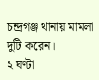চন্দ্রগঞ্জ থানায় মামলা দুটি করেন।
২ ঘণ্টা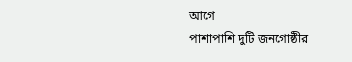আগে
পাশাপাশি দুটি জনগোষ্ঠীর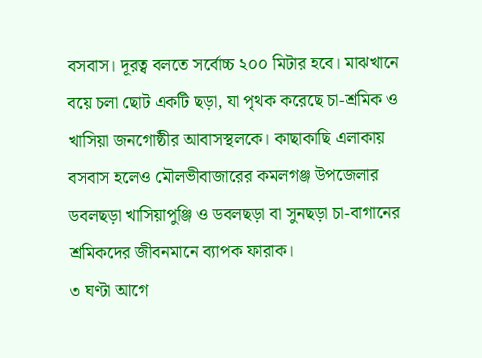বসবাস। দূরত্ব বলতে সর্বোচ্চ ২০০ মিটার হবে। মাঝখানে বয়ে চলা ছোট একটি ছড়া, যা পৃথক করেছে চা-শ্রমিক ও খাসিয়া জনগোষ্ঠীর আবাসস্থলকে। কাছাকাছি এলাকায় বসবাস হলেও মৌলভীবাজারের কমলগঞ্জ উপজেলার ডবলছড়া খাসিয়াপুঞ্জি ও ডবলছড়া বা সুনছড়া চা-বাগানের শ্রমিকদের জীবনমানে ব্যাপক ফারাক।
৩ ঘণ্টা আগে